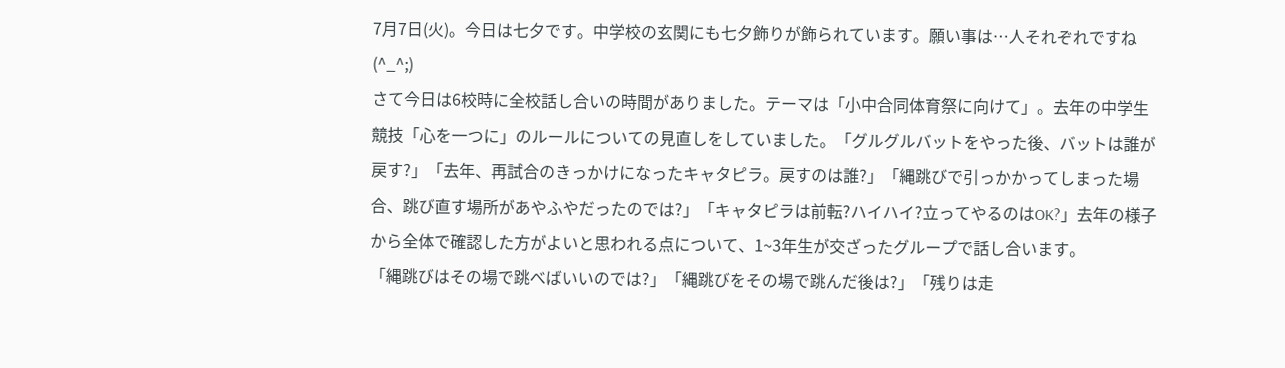7月7日(火)。今日は七夕です。中学校の玄関にも七夕飾りが飾られています。願い事は…人それぞれですね(^_^;)
さて今日は6校時に全校話し合いの時間がありました。テーマは「小中合同体育祭に向けて」。去年の中学生競技「心を一つに」のルールについての見直しをしていました。「グルグルバットをやった後、バットは誰が戻す?」「去年、再試合のきっかけになったキャタピラ。戻すのは誰?」「縄跳びで引っかかってしまった場合、跳び直す場所があやふやだったのでは?」「キャタピラは前転?ハイハイ?立ってやるのはOK?」去年の様子から全体で確認した方がよいと思われる点について、1~3年生が交ざったグループで話し合います。
「縄跳びはその場で跳べばいいのでは?」「縄跳びをその場で跳んだ後は?」「残りは走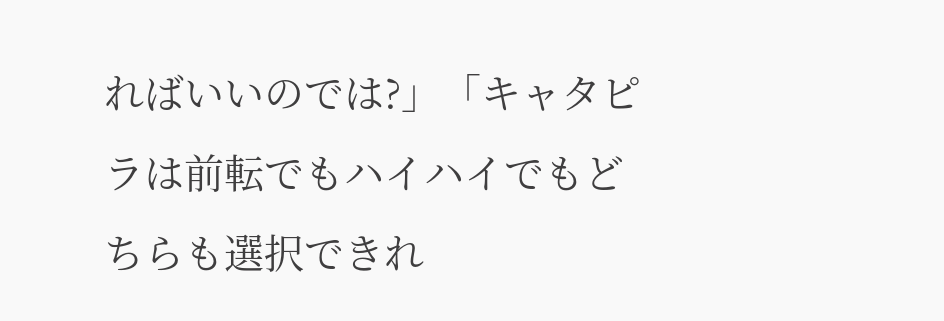ればいいのでは?」「キャタピラは前転でもハイハイでもどちらも選択できれ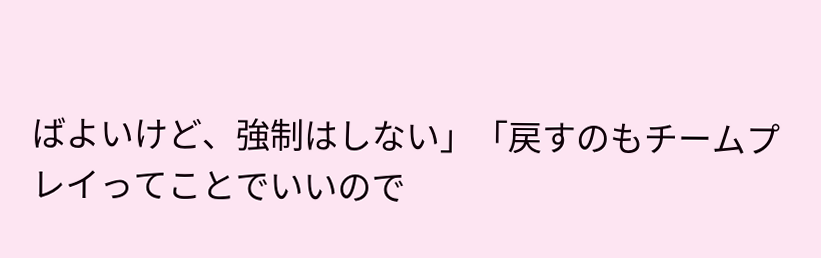ばよいけど、強制はしない」「戻すのもチームプレイってことでいいので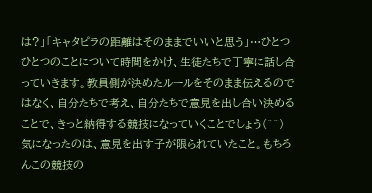は?」「キャタピラの距離はそのままでいいと思う」…ひとつひとつのことについて時間をかけ、生徒たちで丁寧に話し合っていきます。教員側が決めたルールをそのまま伝えるのではなく、自分たちで考え、自分たちで意見を出し合い決めることで、きっと納得する競技になっていくことでしょう(^^)
気になったのは、意見を出す子が限られていたこと。もちろんこの競技の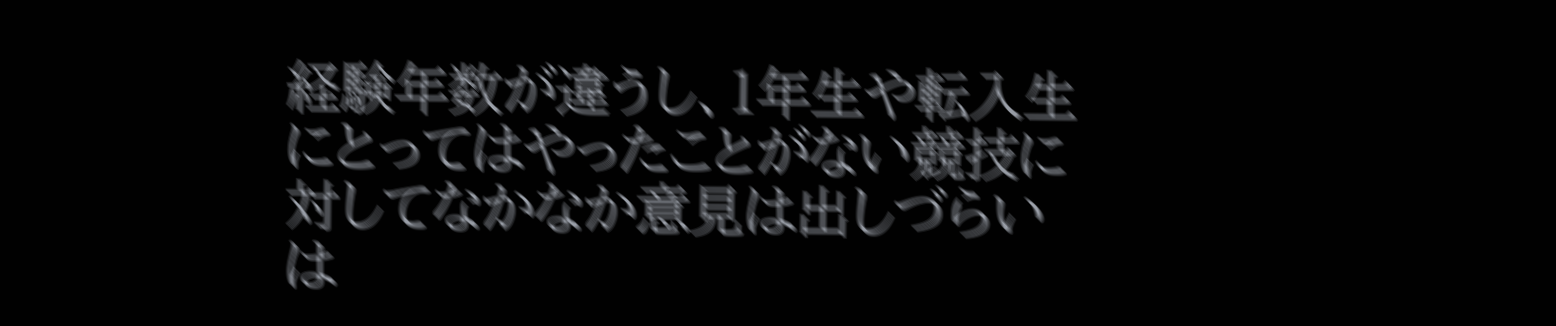経験年数が違うし、1年生や転入生にとってはやったことがない競技に対してなかなか意見は出しづらいは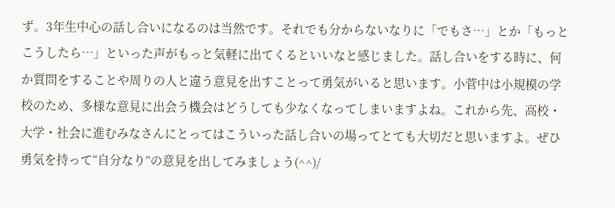ず。3年生中心の話し合いになるのは当然です。それでも分からないなりに「でもさ…」とか「もっとこうしたら…」といった声がもっと気軽に出てくるといいなと感じました。話し合いをする時に、何か質問をすることや周りの人と違う意見を出すことって勇気がいると思います。小菅中は小規模の学校のため、多様な意見に出会う機会はどうしても少なくなってしまいますよね。これから先、高校・大学・社会に進むみなさんにとってはこういった話し合いの場ってとても大切だと思いますよ。ぜひ勇気を持って“自分なり”の意見を出してみましょう(^^)/